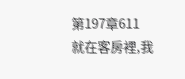第197章611
就在客房裡,我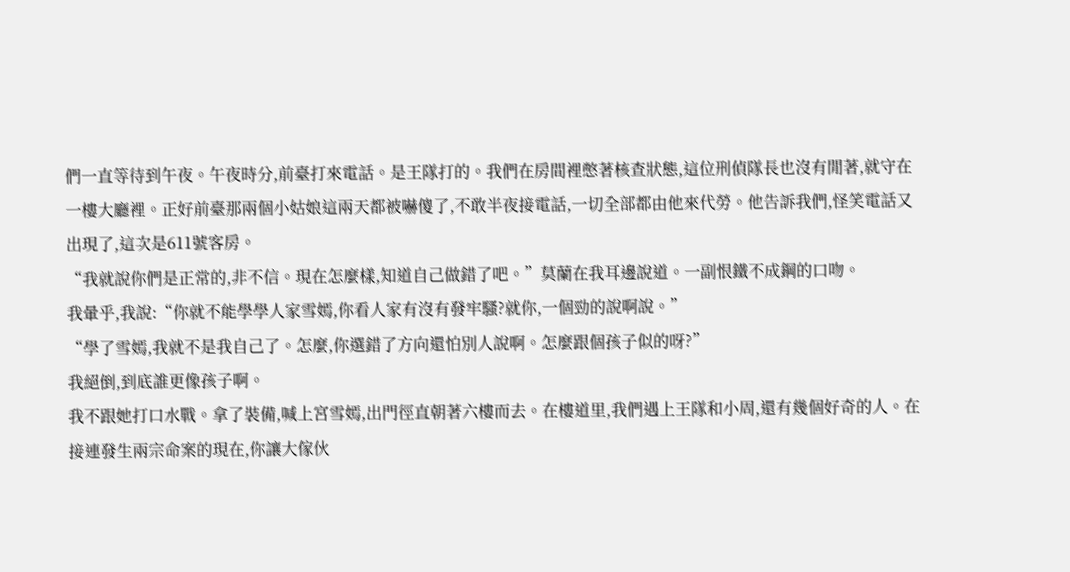們一直等待到午夜。午夜時分,前臺打來電話。是王隊打的。我們在房間裡憋著核查狀態,這位刑偵隊長也沒有閒著,就守在一樓大廳裡。正好前臺那兩個小姑娘這兩天都被嚇傻了,不敢半夜接電話,一切全部都由他來代勞。他告訴我們,怪笑電話又出現了,這次是611號客房。
“我就說你們是正常的,非不信。現在怎麼樣,知道自己做錯了吧。”莫蘭在我耳邊說道。一副恨鐵不成鋼的口吻。
我暈乎,我說:“你就不能學學人家雪嫣,你看人家有沒有發牢騷?就你,一個勁的說啊說。”
“學了雪嫣,我就不是我自己了。怎麼,你選錯了方向還怕別人說啊。怎麼跟個孩子似的呀?”
我絕倒,到底誰更像孩子啊。
我不跟她打口水戰。拿了裝備,喊上宮雪嫣,出門徑直朝著六樓而去。在樓道里,我們遇上王隊和小周,還有幾個好奇的人。在接連發生兩宗命案的現在,你讓大傢伙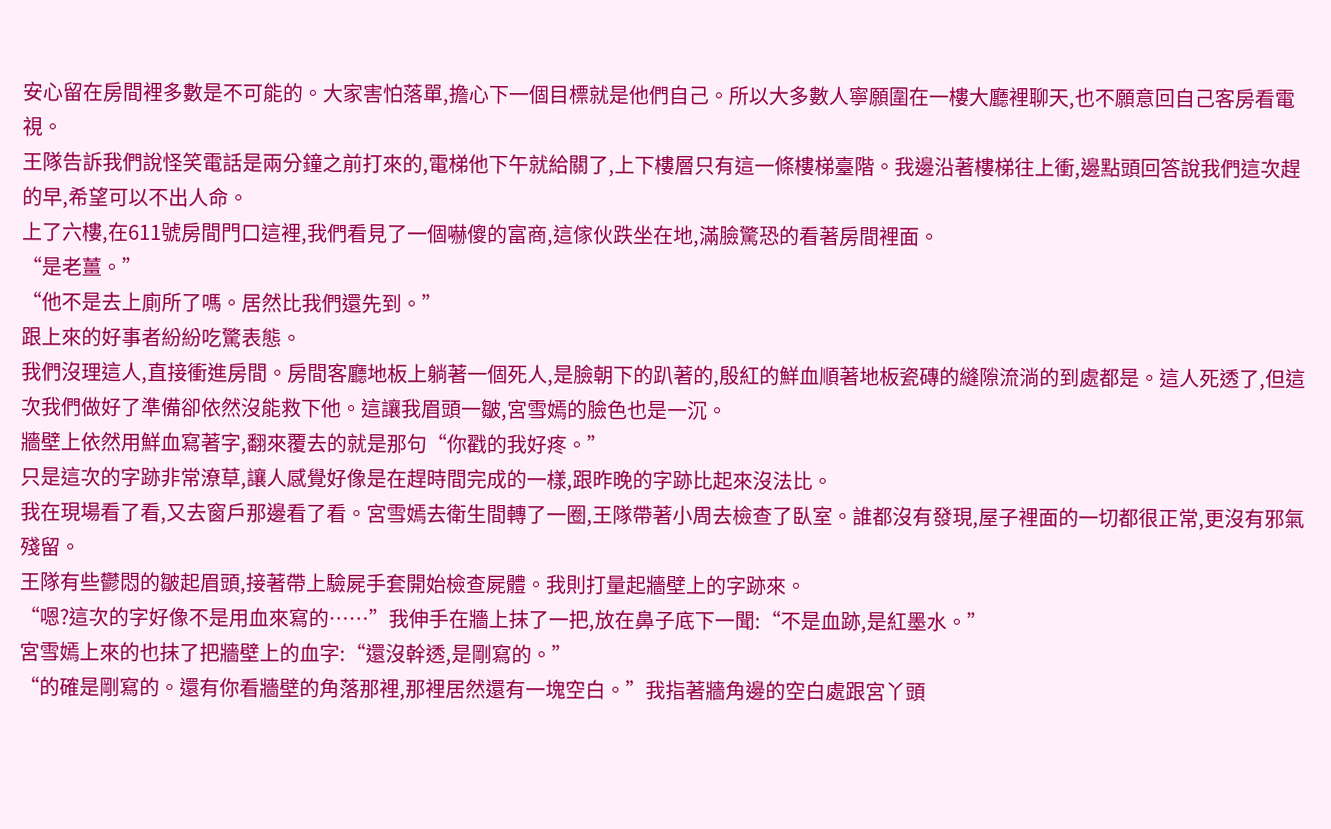安心留在房間裡多數是不可能的。大家害怕落單,擔心下一個目標就是他們自己。所以大多數人寧願圍在一樓大廳裡聊天,也不願意回自己客房看電視。
王隊告訴我們說怪笑電話是兩分鐘之前打來的,電梯他下午就給關了,上下樓層只有這一條樓梯臺階。我邊沿著樓梯往上衝,邊點頭回答說我們這次趕的早,希望可以不出人命。
上了六樓,在611號房間門口這裡,我們看見了一個嚇傻的富商,這傢伙跌坐在地,滿臉驚恐的看著房間裡面。
“是老薑。”
“他不是去上廁所了嗎。居然比我們還先到。”
跟上來的好事者紛紛吃驚表態。
我們沒理這人,直接衝進房間。房間客廳地板上躺著一個死人,是臉朝下的趴著的,殷紅的鮮血順著地板瓷磚的縫隙流淌的到處都是。這人死透了,但這次我們做好了準備卻依然沒能救下他。這讓我眉頭一皺,宮雪嫣的臉色也是一沉。
牆壁上依然用鮮血寫著字,翻來覆去的就是那句“你戳的我好疼。”
只是這次的字跡非常潦草,讓人感覺好像是在趕時間完成的一樣,跟昨晚的字跡比起來沒法比。
我在現場看了看,又去窗戶那邊看了看。宮雪嫣去衛生間轉了一圈,王隊帶著小周去檢查了臥室。誰都沒有發現,屋子裡面的一切都很正常,更沒有邪氣殘留。
王隊有些鬱悶的皺起眉頭,接著帶上驗屍手套開始檢查屍體。我則打量起牆壁上的字跡來。
“嗯?這次的字好像不是用血來寫的……”我伸手在牆上抹了一把,放在鼻子底下一聞:“不是血跡,是紅墨水。”
宮雪嫣上來的也抹了把牆壁上的血字:“還沒幹透,是剛寫的。”
“的確是剛寫的。還有你看牆壁的角落那裡,那裡居然還有一塊空白。”我指著牆角邊的空白處跟宮丫頭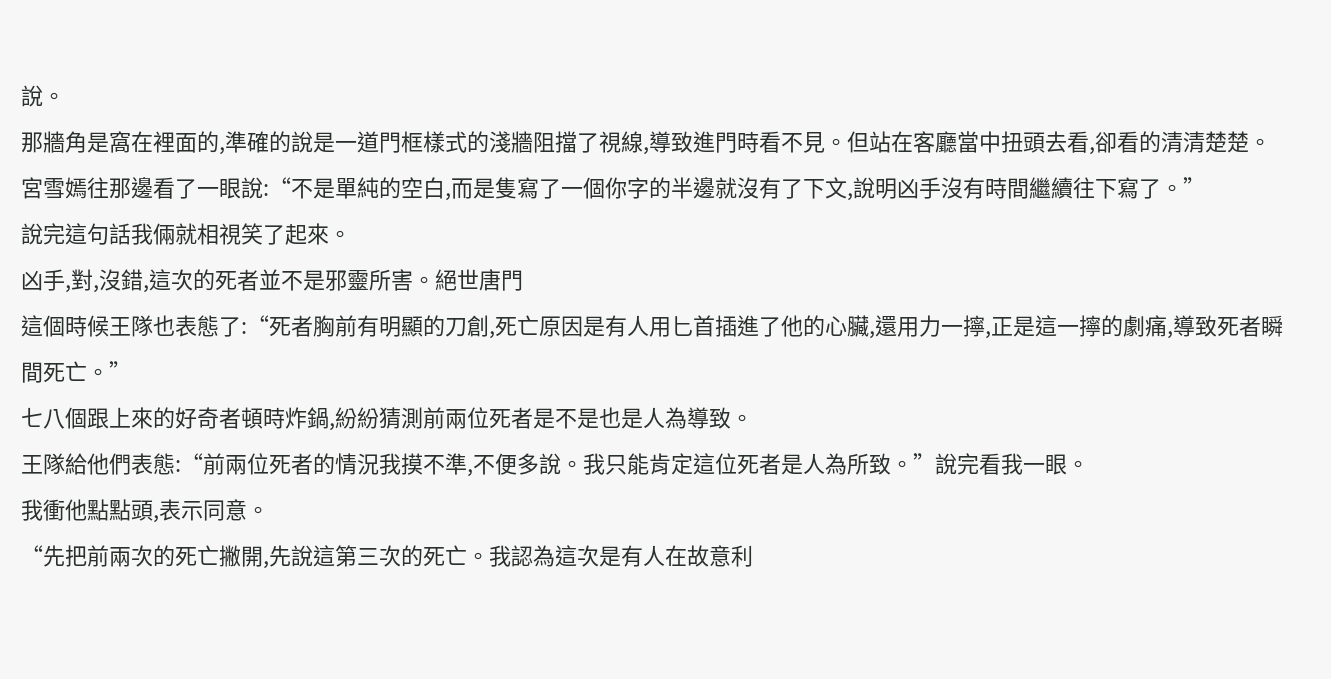說。
那牆角是窩在裡面的,準確的說是一道門框樣式的淺牆阻擋了視線,導致進門時看不見。但站在客廳當中扭頭去看,卻看的清清楚楚。
宮雪嫣往那邊看了一眼說:“不是單純的空白,而是隻寫了一個你字的半邊就沒有了下文,說明凶手沒有時間繼續往下寫了。”
說完這句話我倆就相視笑了起來。
凶手,對,沒錯,這次的死者並不是邪靈所害。絕世唐門
這個時候王隊也表態了:“死者胸前有明顯的刀創,死亡原因是有人用匕首插進了他的心臟,還用力一擰,正是這一擰的劇痛,導致死者瞬間死亡。”
七八個跟上來的好奇者頓時炸鍋,紛紛猜測前兩位死者是不是也是人為導致。
王隊給他們表態:“前兩位死者的情況我摸不準,不便多說。我只能肯定這位死者是人為所致。”說完看我一眼。
我衝他點點頭,表示同意。
“先把前兩次的死亡撇開,先說這第三次的死亡。我認為這次是有人在故意利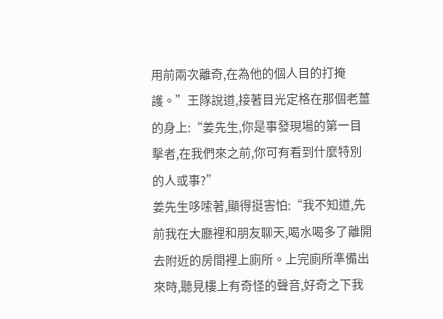用前兩次離奇,在為他的個人目的打掩護。”王隊說道,接著目光定格在那個老薑的身上:“姜先生,你是事發現場的第一目擊者,在我們來之前,你可有看到什麼特別的人或事?”
姜先生哆嗦著,顯得挺害怕:“我不知道,先前我在大廳裡和朋友聊天,喝水喝多了離開去附近的房間裡上廁所。上完廁所準備出來時,聽見樓上有奇怪的聲音,好奇之下我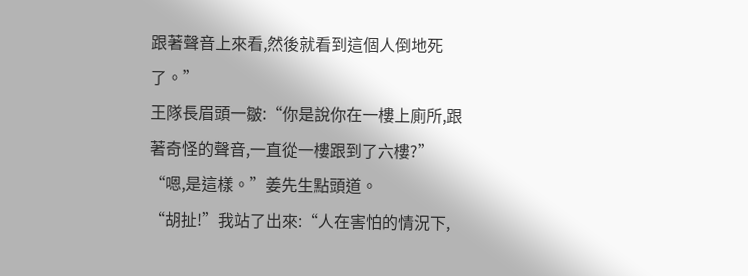跟著聲音上來看,然後就看到這個人倒地死了。”
王隊長眉頭一皺:“你是說你在一樓上廁所,跟著奇怪的聲音,一直從一樓跟到了六樓?”
“嗯,是這樣。”姜先生點頭道。
“胡扯!”我站了出來:“人在害怕的情況下,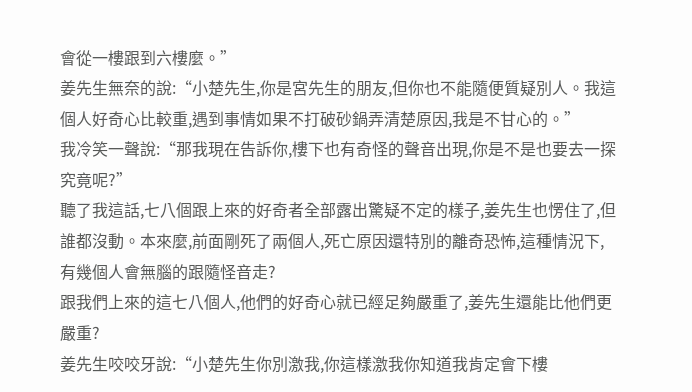會從一樓跟到六樓麼。”
姜先生無奈的說:“小楚先生,你是宮先生的朋友,但你也不能隨便質疑別人。我這個人好奇心比較重,遇到事情如果不打破砂鍋弄清楚原因,我是不甘心的。”
我冷笑一聲說:“那我現在告訴你,樓下也有奇怪的聲音出現,你是不是也要去一探究竟呢?”
聽了我這話,七八個跟上來的好奇者全部露出驚疑不定的樣子,姜先生也愣住了,但誰都沒動。本來麼,前面剛死了兩個人,死亡原因還特別的離奇恐怖,這種情況下,有幾個人會無腦的跟隨怪音走?
跟我們上來的這七八個人,他們的好奇心就已經足夠嚴重了,姜先生還能比他們更嚴重?
姜先生咬咬牙說:“小楚先生你別激我,你這樣激我你知道我肯定會下樓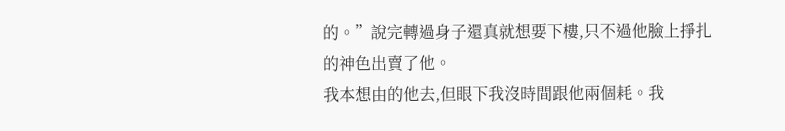的。”說完轉過身子還真就想要下樓,只不過他臉上掙扎的神色出賣了他。
我本想由的他去,但眼下我沒時間跟他兩個耗。我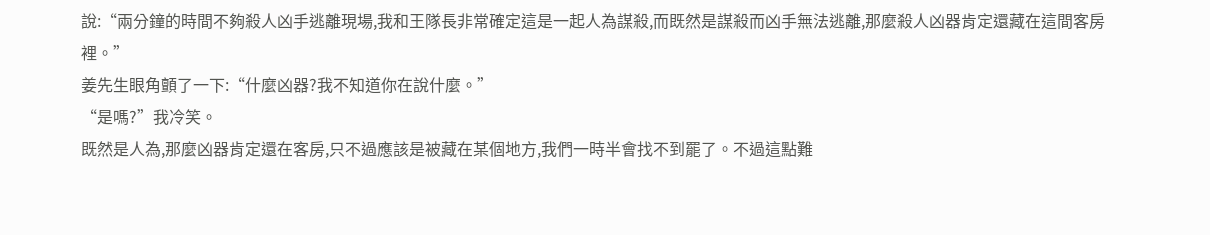說:“兩分鐘的時間不夠殺人凶手逃離現場,我和王隊長非常確定這是一起人為謀殺,而既然是謀殺而凶手無法逃離,那麼殺人凶器肯定還藏在這間客房裡。”
姜先生眼角顫了一下:“什麼凶器?我不知道你在說什麼。”
“是嗎?”我冷笑。
既然是人為,那麼凶器肯定還在客房,只不過應該是被藏在某個地方,我們一時半會找不到罷了。不過這點難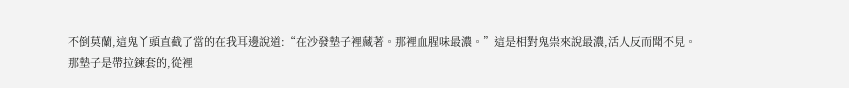不倒莫蘭,這鬼丫頭直截了當的在我耳邊說道:“在沙發墊子裡藏著。那裡血腥味最濃。”這是相對鬼祟來說最濃,活人反而聞不見。
那墊子是帶拉鍊套的,從裡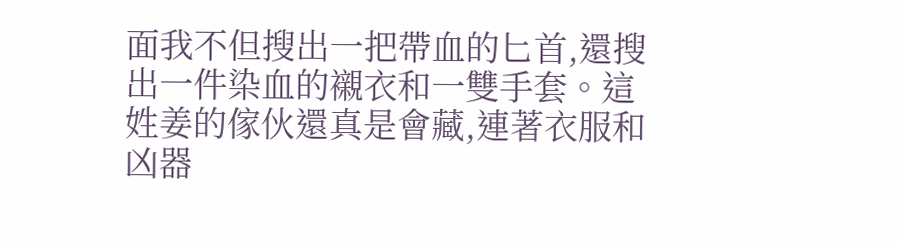面我不但搜出一把帶血的匕首,還搜出一件染血的襯衣和一雙手套。這姓姜的傢伙還真是會藏,連著衣服和凶器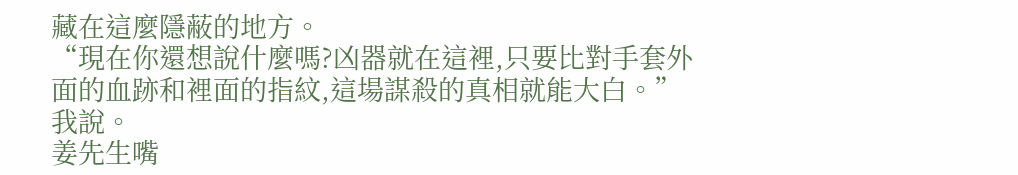藏在這麼隱蔽的地方。
“現在你還想說什麼嗎?凶器就在這裡,只要比對手套外面的血跡和裡面的指紋,這場謀殺的真相就能大白。”我說。
姜先生嘴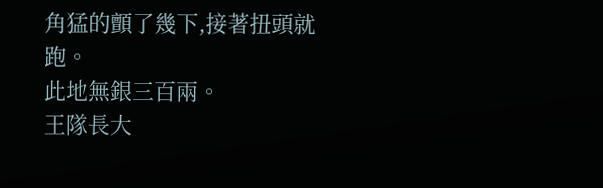角猛的顫了幾下,接著扭頭就跑。
此地無銀三百兩。
王隊長大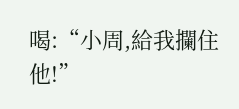喝:“小周,給我攔住他!”